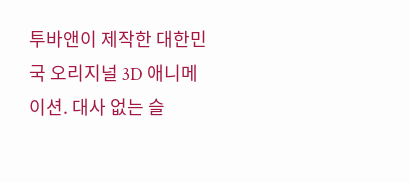투바앤이 제작한 대한민국 오리지널 3D 애니메이션. 대사 없는 슬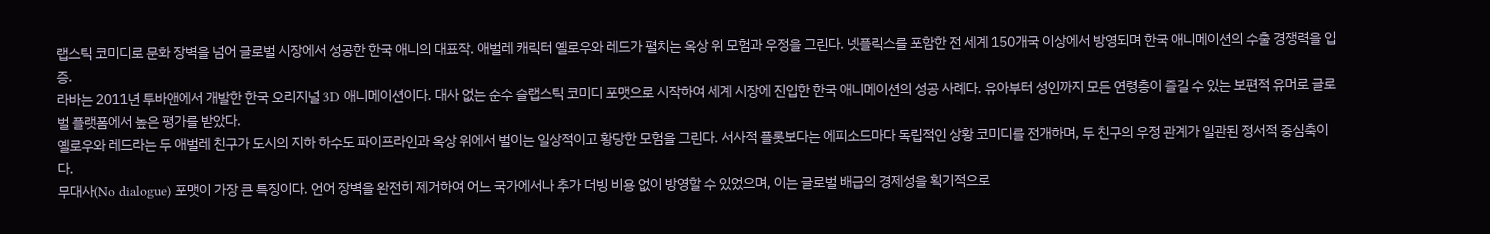랩스틱 코미디로 문화 장벽을 넘어 글로벌 시장에서 성공한 한국 애니의 대표작. 애벌레 캐릭터 옐로우와 레드가 펼치는 옥상 위 모험과 우정을 그린다. 넷플릭스를 포함한 전 세계 150개국 이상에서 방영되며 한국 애니메이션의 수출 경쟁력을 입증.
라바는 2011년 투바앤에서 개발한 한국 오리지널 3D 애니메이션이다. 대사 없는 순수 슬랩스틱 코미디 포맷으로 시작하여 세계 시장에 진입한 한국 애니메이션의 성공 사례다. 유아부터 성인까지 모든 연령층이 즐길 수 있는 보편적 유머로 글로벌 플랫폼에서 높은 평가를 받았다.
옐로우와 레드라는 두 애벌레 친구가 도시의 지하 하수도 파이프라인과 옥상 위에서 벌이는 일상적이고 황당한 모험을 그린다. 서사적 플롯보다는 에피소드마다 독립적인 상황 코미디를 전개하며, 두 친구의 우정 관계가 일관된 정서적 중심축이다.
무대사(No dialogue) 포맷이 가장 큰 특징이다. 언어 장벽을 완전히 제거하여 어느 국가에서나 추가 더빙 비용 없이 방영할 수 있었으며, 이는 글로벌 배급의 경제성을 획기적으로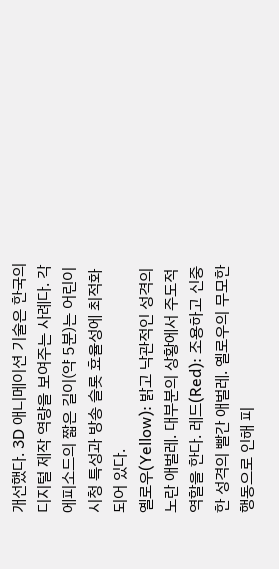개선했다. 3D 애니메이션 기술은 한국의 디지털 제작 역량을 보여주는 사례다. 각 에피소드의 짧은 길이(약 5분)는 어린이 시청 특성과 방송 슬롯 효율성에 최적화되어 있다.
옐로우(Yellow): 밝고 낙관적인 성격의 노란 애벌레. 대부분의 상황에서 주도적 역할을 한다. 레드(Red): 조용하고 신중한 성격의 빨간 애벌레. 옐로우의 무모한 행동으로 인해 피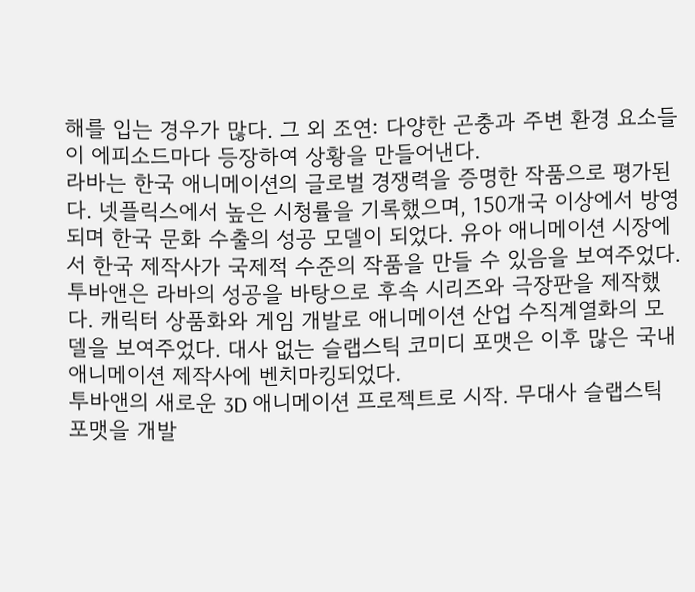해를 입는 경우가 많다. 그 외 조연: 다양한 곤충과 주변 환경 요소들이 에피소드마다 등장하여 상황을 만들어낸다.
라바는 한국 애니메이션의 글로벌 경쟁력을 증명한 작품으로 평가된다. 넷플릭스에서 높은 시청률을 기록했으며, 150개국 이상에서 방영되며 한국 문화 수출의 성공 모델이 되었다. 유아 애니메이션 시장에서 한국 제작사가 국제적 수준의 작품을 만들 수 있음을 보여주었다.
투바앤은 라바의 성공을 바탕으로 후속 시리즈와 극장판을 제작했다. 캐릭터 상품화와 게임 개발로 애니메이션 산업 수직계열화의 모델을 보여주었다. 대사 없는 슬랩스틱 코미디 포맷은 이후 많은 국내 애니메이션 제작사에 벤치마킹되었다.
투바앤의 새로운 3D 애니메이션 프로젝트로 시작. 무대사 슬랩스틱 포맷을 개발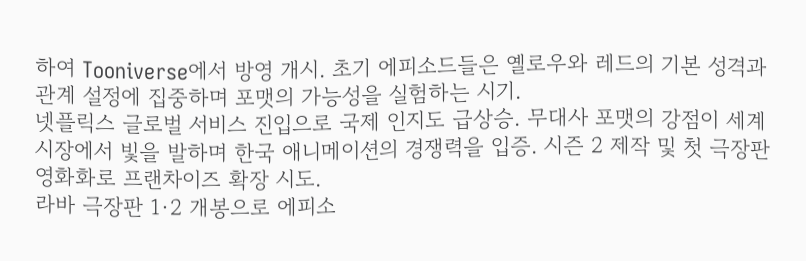하여 Tooniverse에서 방영 개시. 초기 에피소드들은 옐로우와 레드의 기본 성격과 관계 설정에 집중하며 포맷의 가능성을 실험하는 시기.
넷플릭스 글로벌 서비스 진입으로 국제 인지도 급상승. 무대사 포맷의 강점이 세계 시장에서 빛을 발하며 한국 애니메이션의 경쟁력을 입증. 시즌 2 제작 및 첫 극장판 영화화로 프랜차이즈 확장 시도.
라바 극장판 1·2 개봉으로 에피소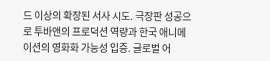드 이상의 확장된 서사 시도. 극장판 성공으로 투바앤의 프로덕션 역량과 한국 애니메이션의 영화화 가능성 입증. 글로벌 어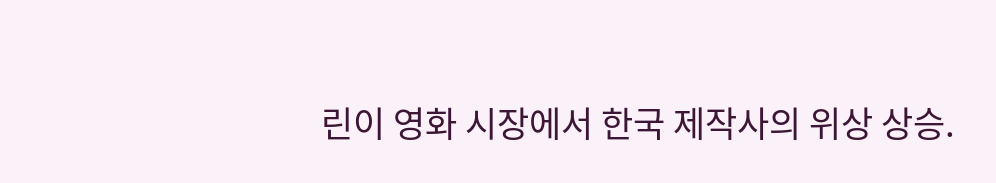린이 영화 시장에서 한국 제작사의 위상 상승.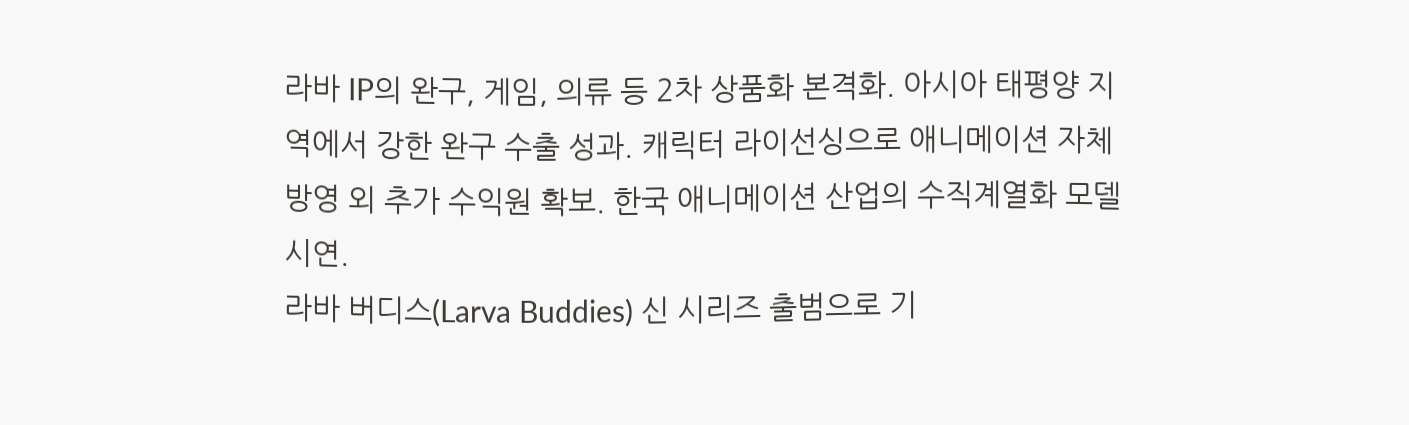라바 IP의 완구, 게임, 의류 등 2차 상품화 본격화. 아시아 태평양 지역에서 강한 완구 수출 성과. 캐릭터 라이선싱으로 애니메이션 자체 방영 외 추가 수익원 확보. 한국 애니메이션 산업의 수직계열화 모델 시연.
라바 버디스(Larva Buddies) 신 시리즈 출범으로 기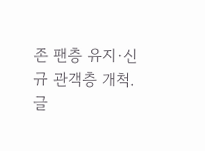존 팬층 유지·신규 관객층 개척. 글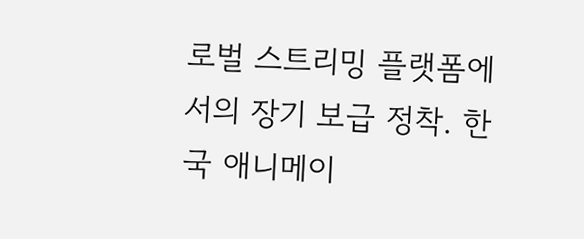로벌 스트리밍 플랫폼에서의 장기 보급 정착. 한국 애니메이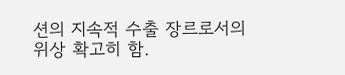션의 지속적 수출 장르로서의 위상 확고히 함.